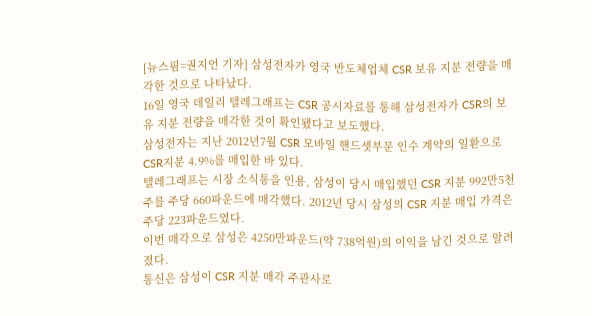[뉴스핌=권지언 기자] 삼성전자가 영국 반도체업체 CSR 보유 지분 전량을 매각한 것으로 나타났다.
16일 영국 데일리 텔레그래프는 CSR 공시자료를 통해 삼성전자가 CSR의 보유 지분 전량을 매각한 것이 확인됐다고 보도했다.
삼성전자는 지난 2012년7월 CSR 모바일 핸드셋부문 인수 계약의 일환으로 CSR지분 4.9%를 매입한 바 있다.
텔레그래프는 시장 소식통을 인용, 삼성이 당시 매입했던 CSR 지분 992만5천주를 주당 660파운드에 매각했다. 2012년 당시 삼성의 CSR 지분 매입 가격은 주당 223파운드였다.
이번 매각으로 삼성은 4250만파운드(약 738억원)의 이익을 남긴 것으로 알려졌다.
통신은 삼성이 CSR 지분 매각 주관사로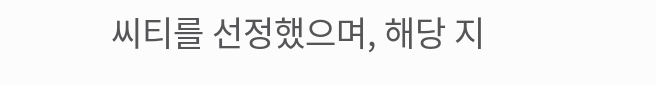씨티를 선정했으며, 해당 지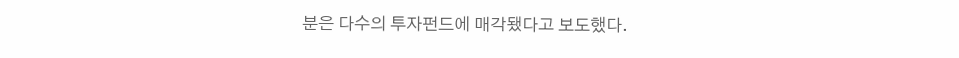분은 다수의 투자펀드에 매각됐다고 보도했다.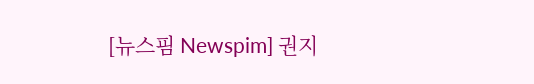[뉴스핌 Newspim] 권지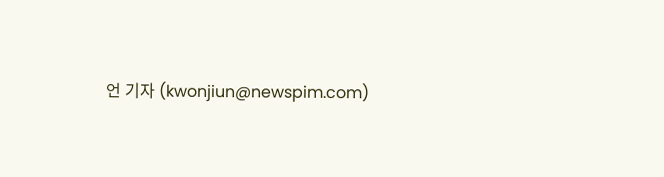언 기자 (kwonjiun@newspim.com)